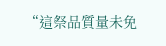“這祭品質量未免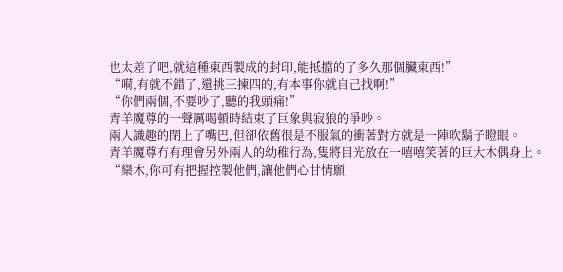也太差了吧,就這種東西製成的封印,能抵擋的了多久那個臟東西!”
“嗬,有就不錯了,還挑三揀四的,有本事你就自己找啊!”
“你們兩個,不要吵了,聽的我頭痛!”
青羊魔尊的一聲厲喝頓時結束了巨象與寂狼的爭吵。
兩人識趣的閉上了嘴巴,但卻依舊很是不服氣的衝著對方就是一陣吹鬍子瞪眼。
青羊魔尊冇有理會另外兩人的幼稚行為,隻將目光放在一嘻嘻笑著的巨大木偶身上。
“欒木,你可有把握控製他們,讓他們心甘情願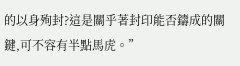的以身殉封?這是關乎著封印能否鑄成的關鍵,可不容有半點馬虎。”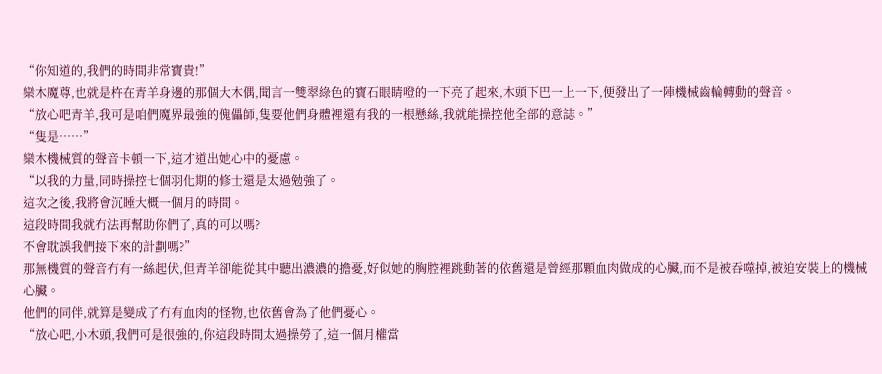“你知道的,我們的時間非常寶貴!”
欒木魔尊,也就是杵在青羊身邊的那個大木偶,聞言一雙翠綠色的寶石眼睛噔的一下亮了起來,木頭下巴一上一下,便發出了一陣機械齒輪轉動的聲音。
“放心吧青羊,我可是咱們魔界最強的傀儡師,隻要他們身體裡還有我的一根懸絲,我就能操控他全部的意誌。”
“隻是……”
欒木機械質的聲音卡頓一下,這才道出她心中的憂慮。
“以我的力量,同時操控七個羽化期的修士還是太過勉強了。
這次之後,我將會沉睡大概一個月的時間。
這段時間我就冇法再幫助你們了,真的可以嗎?
不會耽誤我們接下來的計劃嗎?”
那無機質的聲音冇有一絲起伏,但青羊卻能從其中聽出濃濃的擔憂,好似她的胸腔裡跳動著的依舊還是曾經那顆血肉做成的心臟,而不是被吞噬掉,被迫安裝上的機械心臟。
他們的同伴,就算是變成了冇有血肉的怪物,也依舊會為了他們憂心。
“放心吧,小木頭,我們可是很強的,你這段時間太過操勞了,這一個月權當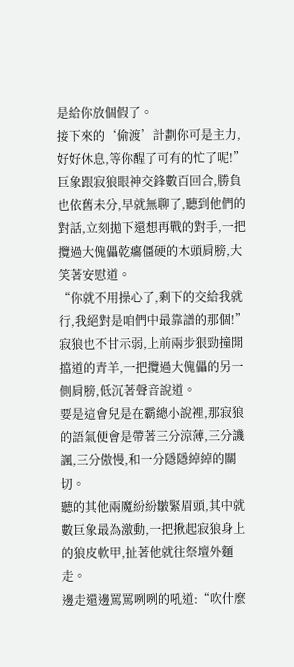是給你放個假了。
接下來的‘偷渡’計劃你可是主力,好好休息,等你醒了可有的忙了呢!”
巨象跟寂狼眼神交鋒數百回合,勝負也依舊未分,早就無聊了,聽到他們的對話,立刻拋下還想再戰的對手,一把攬過大傀儡乾癟僵硬的木頭肩膀,大笑著安慰道。
“你就不用操心了,剩下的交給我就行,我絕對是咱們中最靠譜的那個!”
寂狼也不甘示弱,上前兩步狠勁撞開擋道的青羊,一把攬過大傀儡的另一側肩膀,低沉著聲音說道。
要是這會兒是在霸總小說裡,那寂狼的語氣便會是帶著三分涼薄,三分譏諷,三分傲慢,和一分隱隱綽綽的關切。
聽的其他兩魔紛紛皺緊眉頭,其中就數巨象最為激動,一把揪起寂狼身上的狼皮軟甲,扯著他就往祭壇外麵走。
邊走還邊罵罵咧咧的吼道:“吹什麼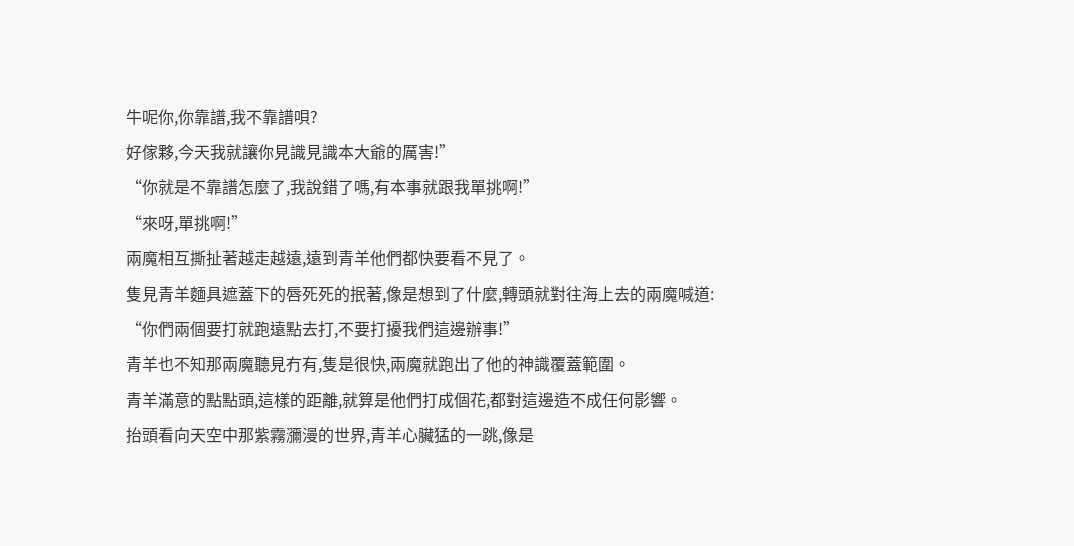牛呢你,你靠譜,我不靠譜唄?
好傢夥,今天我就讓你見識見識本大爺的厲害!”
“你就是不靠譜怎麼了,我說錯了嗎,有本事就跟我單挑啊!”
“來呀,單挑啊!”
兩魔相互撕扯著越走越遠,遠到青羊他們都快要看不見了。
隻見青羊麵具遮蓋下的唇死死的抿著,像是想到了什麼,轉頭就對往海上去的兩魔喊道:
“你們兩個要打就跑遠點去打,不要打擾我們這邊辦事!”
青羊也不知那兩魔聽見冇有,隻是很快,兩魔就跑出了他的神識覆蓋範圍。
青羊滿意的點點頭,這樣的距離,就算是他們打成個花,都對這邊造不成任何影響。
抬頭看向天空中那紫霧瀰漫的世界,青羊心臟猛的一跳,像是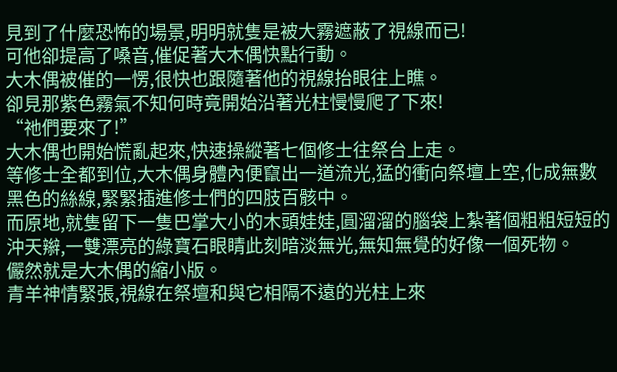見到了什麼恐怖的場景,明明就隻是被大霧遮蔽了視線而已!
可他卻提高了嗓音,催促著大木偶快點行動。
大木偶被催的一愣,很快也跟隨著他的視線抬眼往上瞧。
卻見那紫色霧氣不知何時竟開始沿著光柱慢慢爬了下來!
“祂們要來了!”
大木偶也開始慌亂起來,快速操縱著七個修士往祭台上走。
等修士全都到位,大木偶身體內便竄出一道流光,猛的衝向祭壇上空,化成無數黑色的絲線,緊緊插進修士們的四肢百骸中。
而原地,就隻留下一隻巴掌大小的木頭娃娃,圓溜溜的腦袋上紮著個粗粗短短的沖天辮,一雙漂亮的綠寶石眼睛此刻暗淡無光,無知無覺的好像一個死物。
儼然就是大木偶的縮小版。
青羊神情緊張,視線在祭壇和與它相隔不遠的光柱上來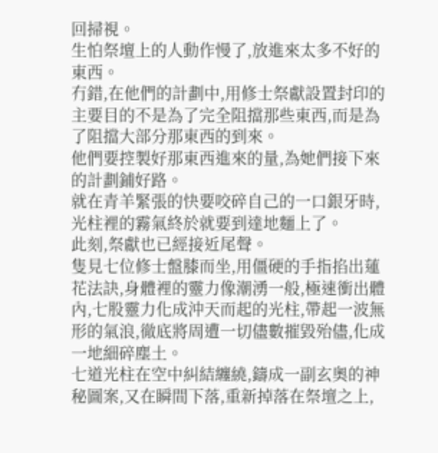回掃視。
生怕祭壇上的人動作慢了,放進來太多不好的東西。
冇錯,在他們的計劃中,用修士祭獻設置封印的主要目的不是為了完全阻擋那些東西,而是為了阻擋大部分那東西的到來。
他們要控製好那東西進來的量,為她們接下來的計劃鋪好路。
就在青羊緊張的快要咬碎自己的一口銀牙時,光柱裡的霧氣終於就要到達地麵上了。
此刻,祭獻也已經接近尾聲。
隻見七位修士盤膝而坐,用僵硬的手指掐出蓮花法訣,身體裡的靈力像潮湧一般,極速衝出體內,七股靈力化成沖天而起的光柱,帶起一波無形的氣浪,徹底將周遭一切儘數摧毀殆儘,化成一地細碎塵土。
七道光柱在空中糾結纏繞,鑄成一副玄奧的神秘圖案,又在瞬間下落,重新掉落在祭壇之上,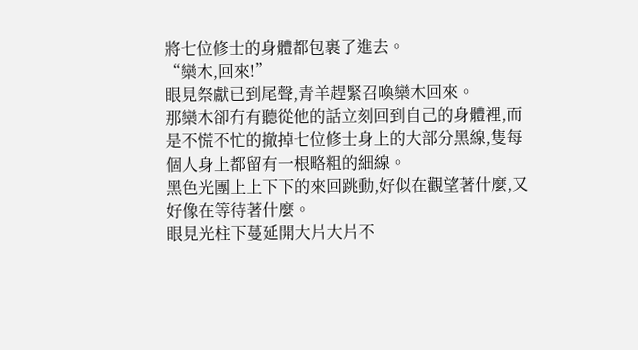將七位修士的身體都包裹了進去。
“欒木,回來!”
眼見祭獻已到尾聲,青羊趕緊召喚欒木回來。
那欒木卻冇有聽從他的話立刻回到自己的身體裡,而是不慌不忙的撤掉七位修士身上的大部分黑線,隻每個人身上都留有一根略粗的細線。
黑色光團上上下下的來回跳動,好似在觀望著什麼,又好像在等待著什麼。
眼見光柱下蔓延開大片大片不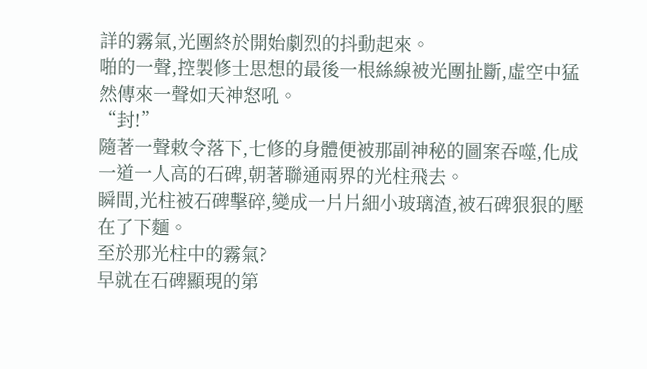詳的霧氣,光團終於開始劇烈的抖動起來。
啪的一聲,控製修士思想的最後一根絲線被光團扯斷,虛空中猛然傳來一聲如天神怒吼。
“封!”
隨著一聲敕令落下,七修的身體便被那副神秘的圖案吞噬,化成一道一人高的石碑,朝著聯通兩界的光柱飛去。
瞬間,光柱被石碑擊碎,變成一片片細小玻璃渣,被石碑狠狠的壓在了下麵。
至於那光柱中的霧氣?
早就在石碑顯現的第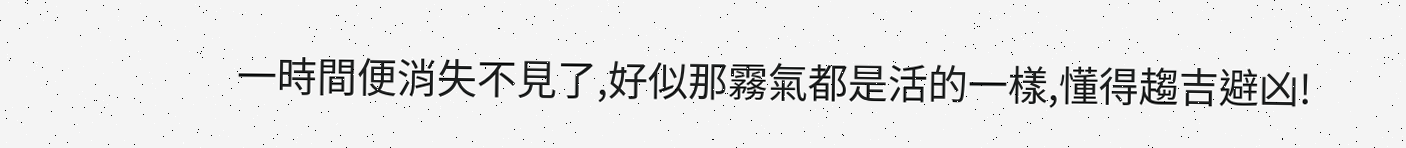一時間便消失不見了,好似那霧氣都是活的一樣,懂得趨吉避凶!